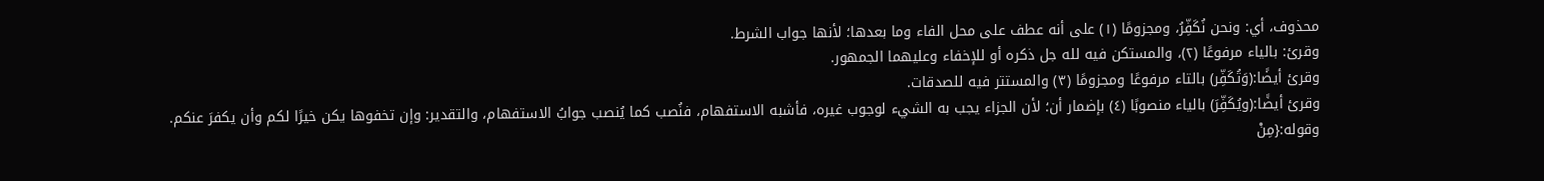محذوف، أي: ونحن نُكَفِّرُ، ومجزومًا (١) على أنه عطف على محل الفاء وما بعدها؛ لأنها جواب الشرط.
وقرئ: بالياء مرفوعًا (٢)، والمستكن فيه لله جل ذكره أو للإخفاء وعليهما الجمهور.
وقرئ أيضًا:(وَتُكَفِّر) بالتاء مرفوعًا ومجزومًا (٣) والمستتر فيه للصدقات.
وقرئ أيضًا:(ويُكَفِّرَ) بالياء منصوبًا (٤) بإضمار أن؛ لأن الجزاء يجب به الشيء لوجوب غيره، فأشبه الاستفهام، فنُصب كما يُنصب جوابُ الاستفهام، والتقدير: وإن تخفوها يكن خيرًا لكم وأن يكفرَ عنكم.
وقوله:{مِنْ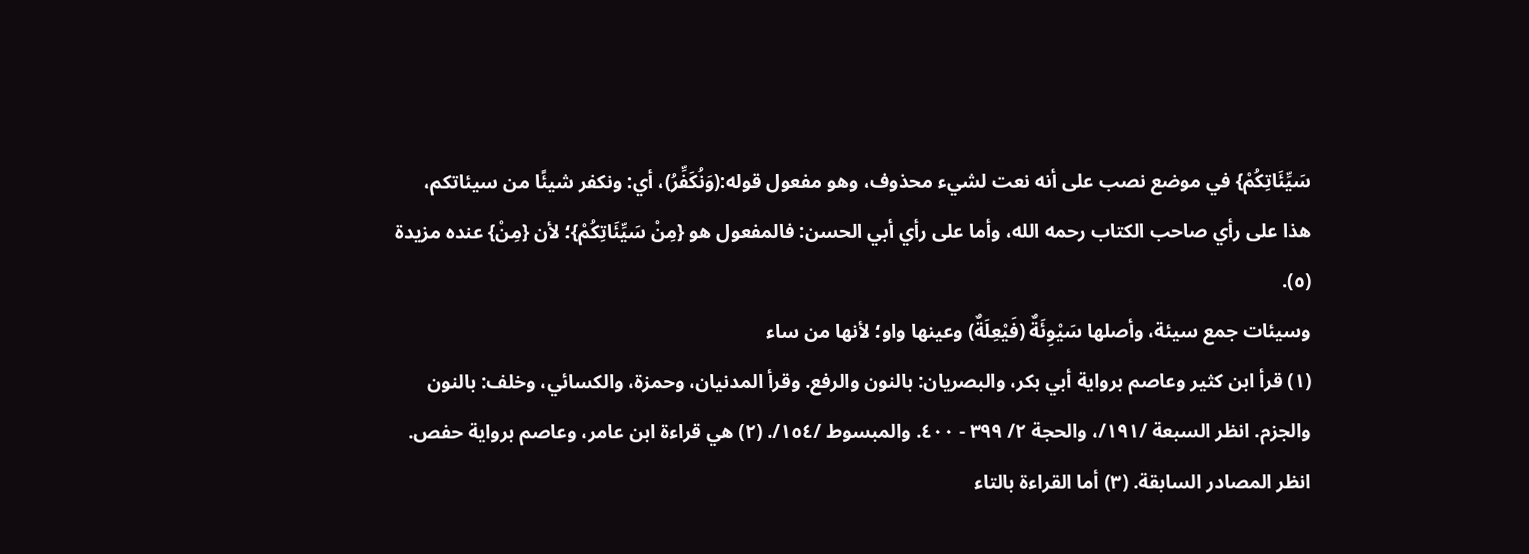سَيِّئَاتِكُمْ} في موضع نصب على أنه نعت لشيء محذوف، وهو مفعول قوله:(وَنُكَفِّرُ)، أي: ونكفر شيئًا من سيئاتكم، هذا على رأي صاحب الكتاب رحمه الله، وأما على رأي أبي الحسن: فالمفعول هو {مِنْ سَيِّئَاتِكُمْ}؛ لأن {مِنْ} عنده مزيدة (٥).
وسيئات جمع سيئة، وأصلها سَيْوِئَةٌ (فَيْعِلَةٌ) وعينها واو؛ لأنها من ساء
(١) قرأ ابن كثير وعاصم برواية أبي بكر، والبصريان: بالنون والرفع. وقرأ المدنيان، وحمزة، والكسائي، وخلف: بالنون والجزم. انظر السبعة /١٩١/، والحجة ٢/ ٣٩٩ - ٤٠٠. والمبسوط /١٥٤/. (٢) هي قراءة ابن عامر، وعاصم برواية حفص. انظر المصادر السابقة. (٣) أما القراءة بالتاء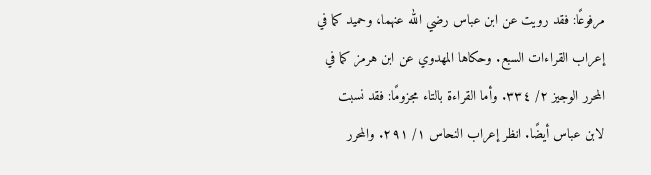مرفوعًا: فقد رويت عن ابن عباس رضي الله عنهما، وحميد كما في إعراب القراءات السبع. وحكاها المهدوي عن ابن هرمز كما في المحرر الوجيز ٢/ ٣٣٤. وأما القراءة بالتاء مجزومًا: فقد نسبت لابن عباس أيضًا. انظر إعراب النحاس ١/ ٢٩١. والمحرر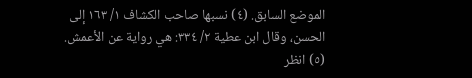الموضع السابق. (٤) نسبها صاحب الكشاف ١/ ١٦٣ إلى الحسن، وقال ابن عطية ٢/ ٣٣٤: هي رواية عن الأعمش. (٥) انظر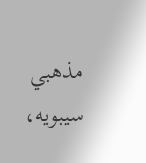مذهبي سيبويه،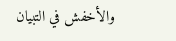والأخفش في التبيان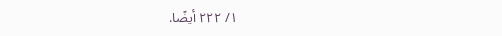١/ ٢٢٢ أيضًا.